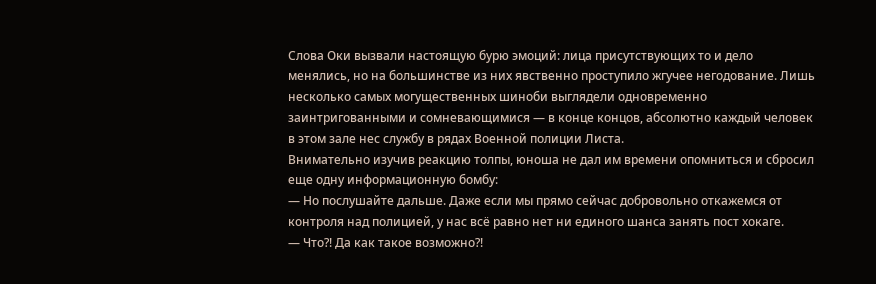Слова Оки вызвали настоящую бурю эмоций: лица присутствующих то и дело менялись, но на большинстве из них явственно проступило жгучее негодование. Лишь несколько самых могущественных шиноби выглядели одновременно заинтригованными и сомневающимися — в конце концов, абсолютно каждый человек в этом зале нес службу в рядах Военной полиции Листа.
Внимательно изучив реакцию толпы, юноша не дал им времени опомниться и сбросил еще одну информационную бомбу:
— Но послушайте дальше. Даже если мы прямо сейчас добровольно откажемся от контроля над полицией, у нас всё равно нет ни единого шанса занять пост хокаге.
— Что?! Да как такое возможно?!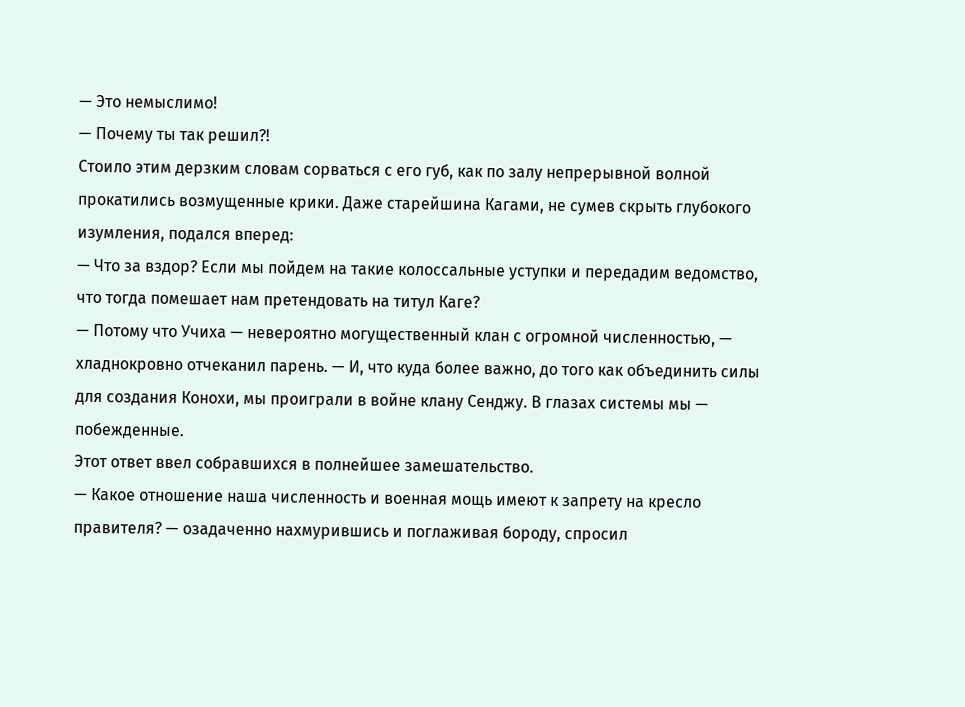— Это немыслимо!
— Почему ты так решил?!
Стоило этим дерзким словам сорваться с его губ, как по залу непрерывной волной прокатились возмущенные крики. Даже старейшина Кагами, не сумев скрыть глубокого изумления, подался вперед:
— Что за вздор? Если мы пойдем на такие колоссальные уступки и передадим ведомство, что тогда помешает нам претендовать на титул Каге?
— Потому что Учиха — невероятно могущественный клан с огромной численностью, — хладнокровно отчеканил парень. — И, что куда более важно, до того как объединить силы для создания Конохи, мы проиграли в войне клану Сенджу. В глазах системы мы — побежденные.
Этот ответ ввел собравшихся в полнейшее замешательство.
— Какое отношение наша численность и военная мощь имеют к запрету на кресло правителя? — озадаченно нахмурившись и поглаживая бороду, спросил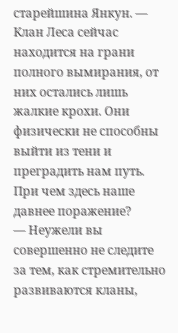старейшина Янкун. — Клан Леса сейчас находится на грани полного вымирания, от них остались лишь жалкие крохи. Они физически не способны выйти из тени и преградить нам путь. При чем здесь наше давнее поражение?
— Неужели вы совершенно не следите за тем, как стремительно развиваются кланы,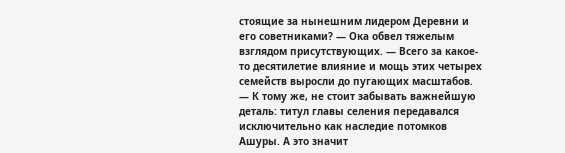стоящие за нынешним лидером Деревни и его советниками? — Ока обвел тяжелым взглядом присутствующих. — Всего за какое-то десятилетие влияние и мощь этих четырех семейств выросли до пугающих масштабов.
— К тому же, не стоит забывать важнейшую деталь: титул главы селения передавался исключительно как наследие потомков Ашуры. А это значит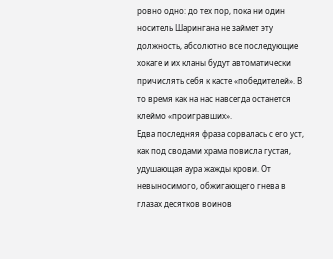ровно одно: до тех пор, пока ни один носитель Шарингана не займет эту должность, абсолютно все последующие хокаге и их кланы будут автоматически причислять себя к касте «победителей». В то время как на нас навсегда останется клеймо «проигравших».
Едва последняя фраза сорвалась с его уст, как под сводами храма повисла густая, удушающая аура жажды крови. От невыносимого, обжигающего гнева в глазах десятков воинов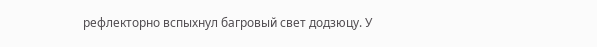рефлекторно вспыхнул багровый свет додзюцу. У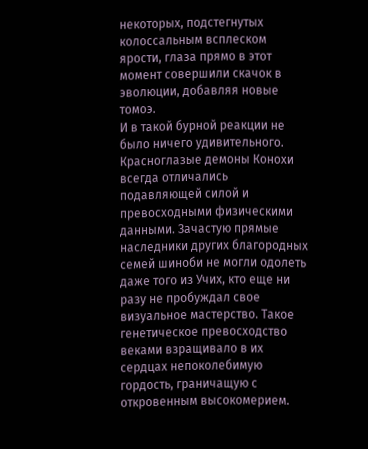некоторых, подстегнутых колоссальным всплеском ярости, глаза прямо в этот момент совершили скачок в эволюции, добавляя новые томоэ.
И в такой бурной реакции не было ничего удивительного. Красноглазые демоны Конохи всегда отличались подавляющей силой и превосходными физическими данными. Зачастую прямые наследники других благородных семей шиноби не могли одолеть даже того из Учих, кто еще ни разу не пробуждал свое визуальное мастерство. Такое генетическое превосходство веками взращивало в их сердцах непоколебимую гордость, граничащую с откровенным высокомерием.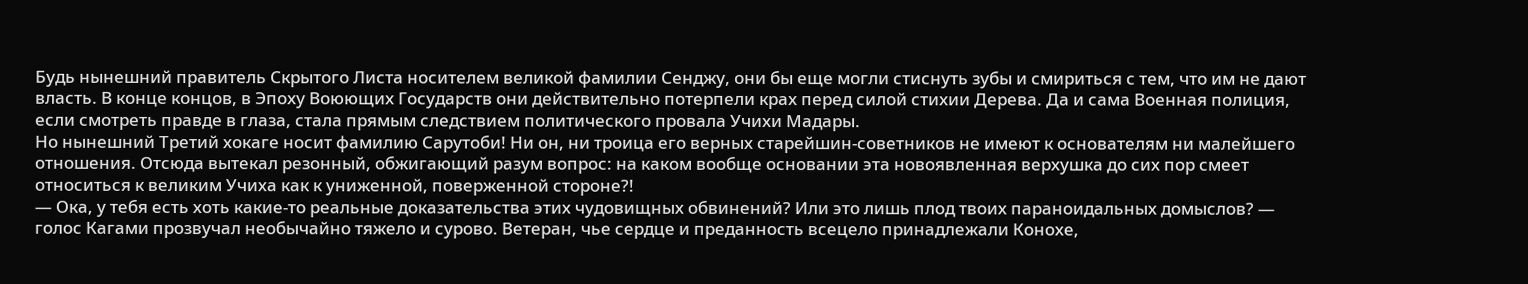Будь нынешний правитель Скрытого Листа носителем великой фамилии Сенджу, они бы еще могли стиснуть зубы и смириться с тем, что им не дают власть. В конце концов, в Эпоху Воюющих Государств они действительно потерпели крах перед силой стихии Дерева. Да и сама Военная полиция, если смотреть правде в глаза, стала прямым следствием политического провала Учихи Мадары.
Но нынешний Третий хокаге носит фамилию Сарутоби! Ни он, ни троица его верных старейшин-советников не имеют к основателям ни малейшего отношения. Отсюда вытекал резонный, обжигающий разум вопрос: на каком вообще основании эта новоявленная верхушка до сих пор смеет относиться к великим Учиха как к униженной, поверженной стороне?!
— Ока, у тебя есть хоть какие-то реальные доказательства этих чудовищных обвинений? Или это лишь плод твоих параноидальных домыслов? — голос Кагами прозвучал необычайно тяжело и сурово. Ветеран, чье сердце и преданность всецело принадлежали Конохе,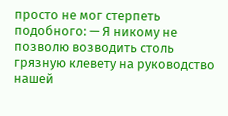просто не мог стерпеть подобного: — Я никому не позволю возводить столь грязную клевету на руководство нашей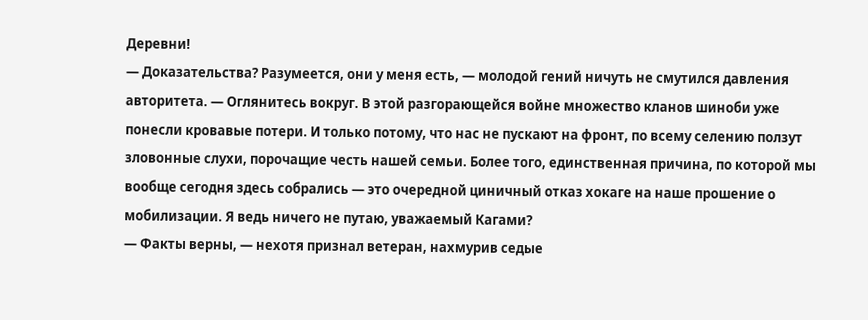Деревни!
— Доказательства? Разумеется, они у меня есть, — молодой гений ничуть не смутился давления авторитета. — Оглянитесь вокруг. В этой разгорающейся войне множество кланов шиноби уже понесли кровавые потери. И только потому, что нас не пускают на фронт, по всему селению ползут зловонные слухи, порочащие честь нашей семьи. Более того, единственная причина, по которой мы вообще сегодня здесь собрались — это очередной циничный отказ хокаге на наше прошение о мобилизации. Я ведь ничего не путаю, уважаемый Кагами?
— Факты верны, — нехотя признал ветеран, нахмурив седые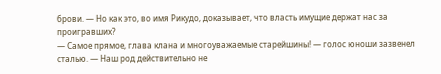брови. — Но как это, во имя Рикудо, доказывает, что власть имущие держат нас за проигравших?
— Самое прямое, глава клана и многоуважаемые старейшины! — голос юноши зазвенел сталью. — Наш род действительно не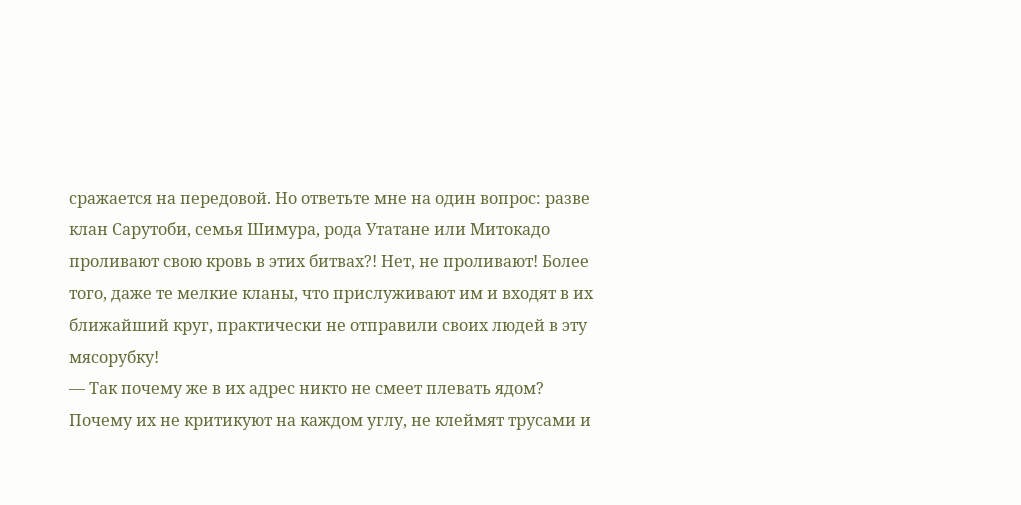сражается на передовой. Но ответьте мне на один вопрос: разве клан Сарутоби, семья Шимура, рода Утатане или Митокадо проливают свою кровь в этих битвах?! Нет, не проливают! Более того, даже те мелкие кланы, что прислуживают им и входят в их ближайший круг, практически не отправили своих людей в эту мясорубку!
— Так почему же в их адрес никто не смеет плевать ядом? Почему их не критикуют на каждом углу, не клеймят трусами и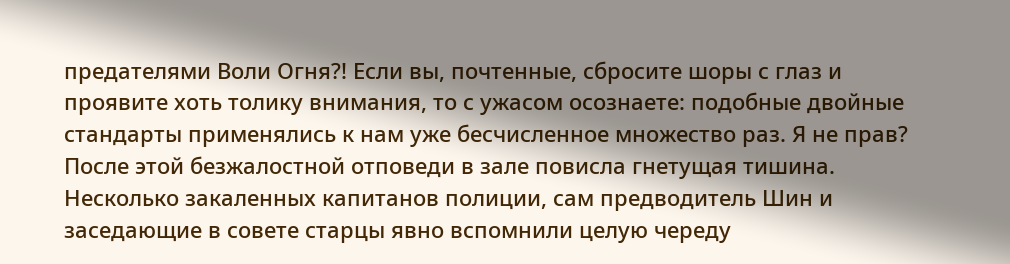предателями Воли Огня?! Если вы, почтенные, сбросите шоры с глаз и проявите хоть толику внимания, то с ужасом осознаете: подобные двойные стандарты применялись к нам уже бесчисленное множество раз. Я не прав?
После этой безжалостной отповеди в зале повисла гнетущая тишина. Несколько закаленных капитанов полиции, сам предводитель Шин и заседающие в совете старцы явно вспомнили целую череду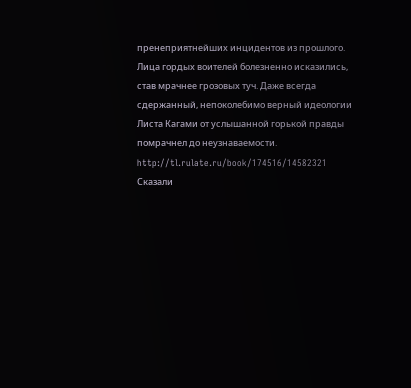пренеприятнейших инцидентов из прошлого. Лица гордых воителей болезненно исказились, став мрачнее грозовых туч. Даже всегда сдержанный, непоколебимо верный идеологии Листа Кагами от услышанной горькой правды помрачнел до неузнаваемости.
http://tl.rulate.ru/book/174516/14582321
Сказали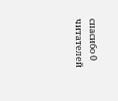спасибо 0 читателей